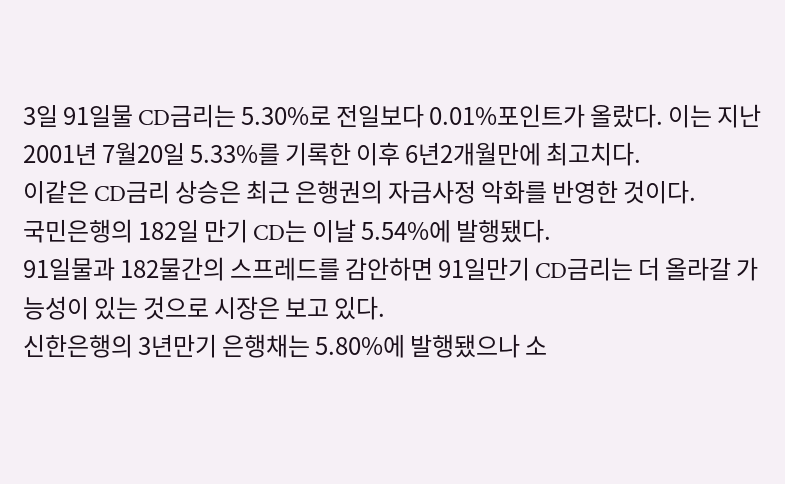3일 91일물 CD금리는 5.30%로 전일보다 0.01%포인트가 올랐다. 이는 지난 2001년 7월20일 5.33%를 기록한 이후 6년2개월만에 최고치다.
이같은 CD금리 상승은 최근 은행권의 자금사정 악화를 반영한 것이다.
국민은행의 182일 만기 CD는 이날 5.54%에 발행됐다.
91일물과 182물간의 스프레드를 감안하면 91일만기 CD금리는 더 올라갈 가능성이 있는 것으로 시장은 보고 있다.
신한은행의 3년만기 은행채는 5.80%에 발행됐으나 소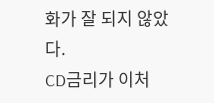화가 잘 되지 않았다.
CD금리가 이처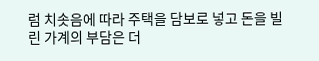럼 치솟음에 따라 주택을 담보로 넣고 돈을 빌린 가계의 부담은 더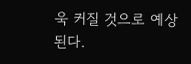욱 커질 것으로 예상된다.